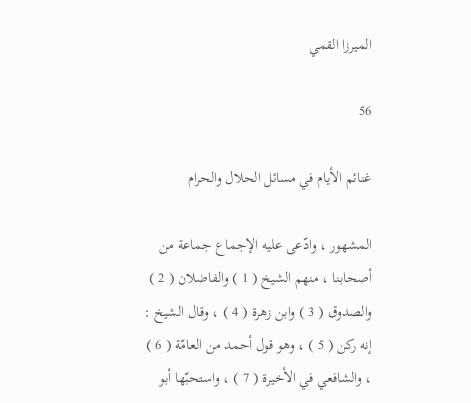الميرزا القمي

56

غنائم الأيام في مسائل الحلال والحرام

المشهور ، وادّعى عليه الإجماع جماعة من أصحابنا ، منهم الشيخ ( 1 ) والفاضلان ( 2 ) والصدوق ( 3 ) وابن زهرة ( 4 ) ، وقال الشيخ : إنه ركن ( 5 ) ، وهو قول أحمد من العامّة ( 6 ) ، والشافعي في الأخيرة ( 7 ) ، واستحبّها أبو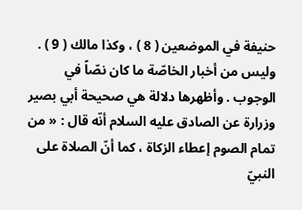حنيفة في الموضعين ( 8 ) ، وكذا مالك ( 9 ) . وليس من أخبار الخاصّة ما كان نصّاً في الوجوب . وأظهرها دلالة هي صحيحة أبي بصير وزرارة عن الصادق عليه السلام أنّه قال : « من تمام الصوم إعطاء الزكاة ، كما أنّ الصلاة على النبيّ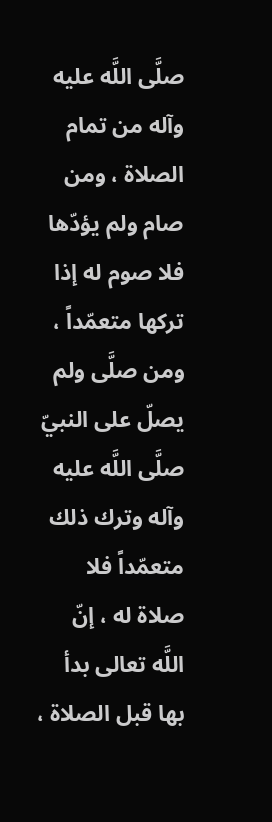صلَّى اللَّه عليه وآله من تمام الصلاة ، ومن صام ولم يؤدّها فلا صوم له إذا تركها متعمّداً ، ومن صلَّى ولم يصلّ على النبيّ صلَّى اللَّه عليه وآله وترك ذلك متعمّداً فلا صلاة له ، إنّ اللَّه تعالى بدأ بها قبل الصلاة ،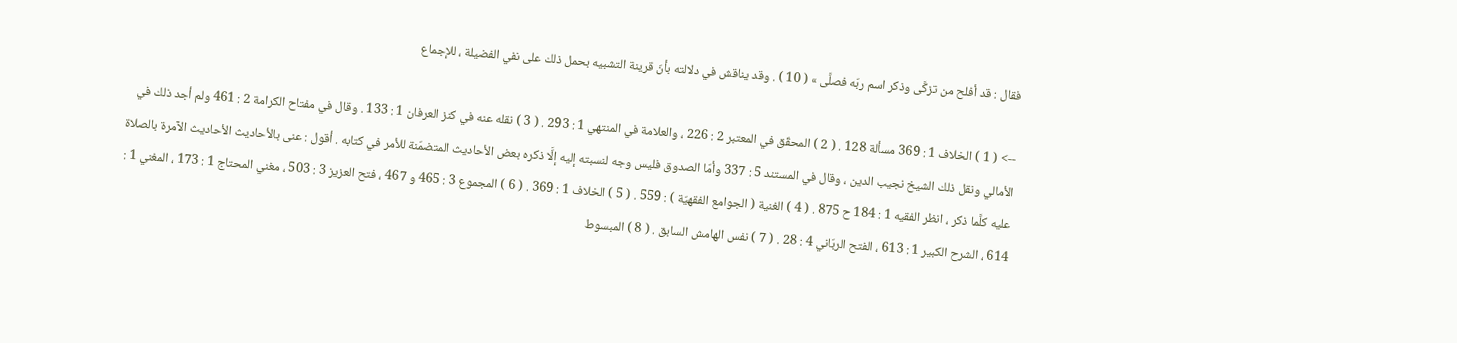فقال : قد أفلح من تزكَّى وذكر اسم ربّه فصلَّى » ( 10 ) . وقد يناقش في دلالته بأنّ قرينة التشبيه بحمل ذلك على نفي الفضيلة ، للإجماع

--> ( 1 ) الخلاف 1 : 369 مسألة 128 . ( 2 ) المحقّق في المعتبر 2 : 226 ، والعلامة في المنتهي 1 : 293 . ( 3 ) نقله عنه في كنز العرفان 1 : 133 . وقال في مفتاح الكرامة 2 : 461 ولم أجد ذلك في الأمالي ونقل ذلك الشيخ نجيب الدين ، وقال في المستند 5 : 337 وأمّا الصدوق فليس وجه لنسبته إليه إلَّا ذكره بعض الأحاديث المتضمّنة للأمر في كتابه . أقول : عنى بالأحاديث الأحاديث الآمرة بالصلاة عليه كلَّما ذكر ، انظر الفقيه 1 : 184 ح 875 . ( 4 ) الغنية ( الجوامع الفقهيّة ) : 559 . ( 5 ) الخلاف 1 : 369 . ( 6 ) المجموع 3 : 465 و 467 ، فتح العزيز 3 : 503 ، مغني المحتاج 1 : 173 ، المغني 1 : 614 ، الشرح الكبير 1 : 613 ، الفتح الربّاني 4 : 28 . ( 7 ) نفس الهامش السابق . ( 8 ) المبسوط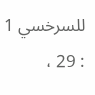للسرخسي 1 : 29 ،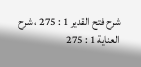شرح فتح القدير 1 : 275 ، شرح العناية 1 : 275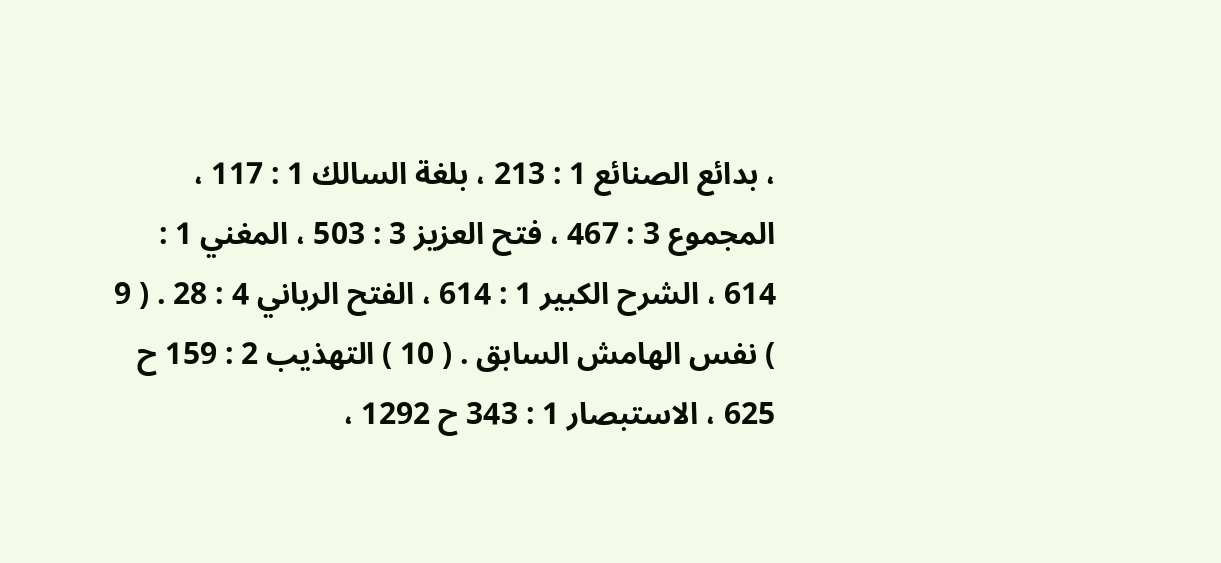، بدائع الصنائع 1 : 213 ، بلغة السالك 1 : 117 ، المجموع 3 : 467 ، فتح العزيز 3 : 503 ، المغني 1 : 614 ، الشرح الكبير 1 : 614 ، الفتح الرباني 4 : 28 . ( 9 ) نفس الهامش السابق . ( 10 ) التهذيب 2 : 159 ح 625 ، الاستبصار 1 : 343 ح 1292 ،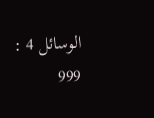الوسائل 4 : 999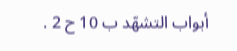أبواب التشهّد ب 10 ح 2 .